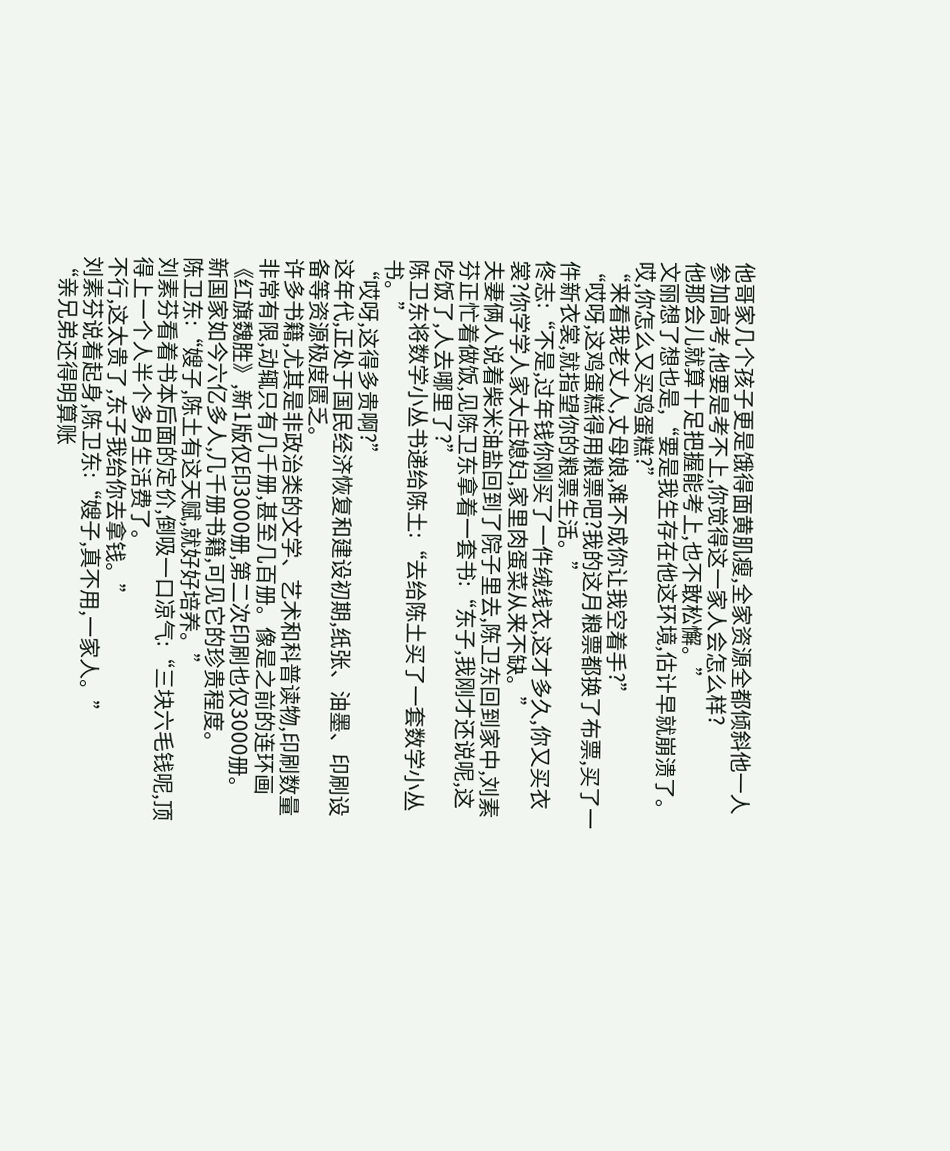他哥家几个孩子更是饿得面黄肌瘦,全家资源全都倾斜他一人参加高考,他要是考不上,你觉得这一家人会怎么样?
他那会儿就算十足把握能考上,也不敢松懈。”
文丽想了想也是,“要是我生存在他这环境,估计早就崩溃了。哎,你怎么又买鸡蛋糕?”
“来看我老丈人,丈母娘,难不成你让我空着手?”
“哎呀,这鸡蛋糕得用粮票吧?我的这月粮票都换了布票,买了一件新衣裳,就指望你的粮票生活。”
佟志:“不是,过年钱你刚买了一件绒线衣,这才多久,你又买衣裳?你学学人家大庄媳妇,家里肉蛋菜从来不缺。”
夫妻俩人说着柴米油盐回到了院子里去,陈卫东回到家中,刘素芬正忙着做饭,见陈卫东拿着一套书:“东子,我刚才还说呢,这吃饭了,人去哪里了?”
陈卫东将数学小丛书递给陈土:“去给陈土买了一套数学小丛书。”
“哎呀,这得多贵啊?”
这年代,正处于国民经济恢复和建设初期,纸张、油墨、印刷设备等资源极度匮乏。
许多书籍,尤其是非政治类的文学、艺术和科普读物,印刷数量非常有限,动辄只有几千册,甚至几百册。像是之前的连环画《红旗魏胜》,新1版仅印3000册,第二次印刷也仅3000册。
新国家如今六亿多人,几千册书籍,可见它的珍贵程度。
陈卫东:“嫂子,陈土有这天赋,就好好培养。”
刘素芬看着书本后面的定价,倒吸一口凉气:“三块六毛钱呢,顶得上一个人半个多月生活费了。
不行,这太贵了,东子我给你去拿钱。”
刘素芬说着起身,陈卫东:“嫂子,真不用,一家人。”
“亲兄弟还得明算账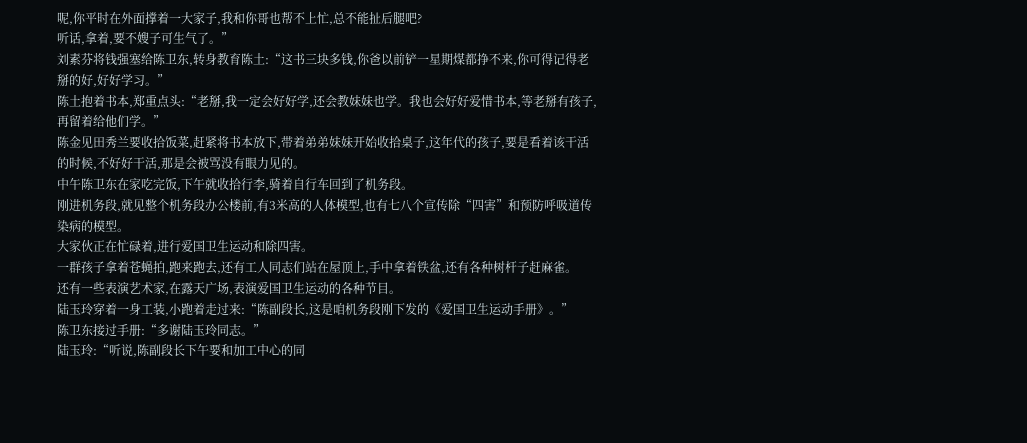呢,你平时在外面撑着一大家子,我和你哥也帮不上忙,总不能扯后腿吧?
听话,拿着,要不嫂子可生气了。”
刘素芬将钱强塞给陈卫东,转身教育陈土:“这书三块多钱,你爸以前铲一星期煤都挣不来,你可得记得老掰的好,好好学习。”
陈土抱着书本,郑重点头:“老掰,我一定会好好学,还会教妹妹也学。我也会好好爱惜书本,等老掰有孩子,再留着给他们学。”
陈金见田秀兰要收拾饭菜,赶紧将书本放下,带着弟弟妹妹开始收拾桌子,这年代的孩子,要是看着该干活的时候,不好好干活,那是会被骂没有眼力见的。
中午陈卫东在家吃完饭,下午就收拾行李,骑着自行车回到了机务段。
刚进机务段,就见整个机务段办公楼前,有3米高的人体模型,也有七八个宣传除“四害”和预防呼吸道传染病的模型。
大家伙正在忙碌着,进行爱国卫生运动和除四害。
一群孩子拿着苍蝇拍,跑来跑去,还有工人同志们站在屋顶上,手中拿着铁盆,还有各种树杆子赶麻雀。
还有一些表演艺术家,在露天广场,表演爱国卫生运动的各种节目。
陆玉玲穿着一身工装,小跑着走过来:“陈副段长,这是咱机务段刚下发的《爱国卫生运动手册》。”
陈卫东接过手册:“多谢陆玉玲同志。”
陆玉玲:“听说,陈副段长下午要和加工中心的同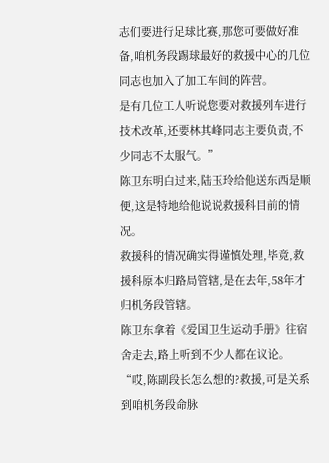志们要进行足球比赛,那您可要做好准备,咱机务段踢球最好的救援中心的几位同志也加入了加工车间的阵营。
是有几位工人听说您要对救援列车进行技术改革,还要林其峰同志主要负责,不少同志不太服气。”
陈卫东明白过来,陆玉玲给他送东西是顺便,这是特地给他说说救援科目前的情况。
救援科的情况确实得谨慎处理,毕竟,救援科原本归路局管辖,是在去年,58年才归机务段管辖。
陈卫东拿着《爱国卫生运动手册》往宿舍走去,路上听到不少人都在议论。
“哎,陈副段长怎么想的?救援,可是关系到咱机务段命脉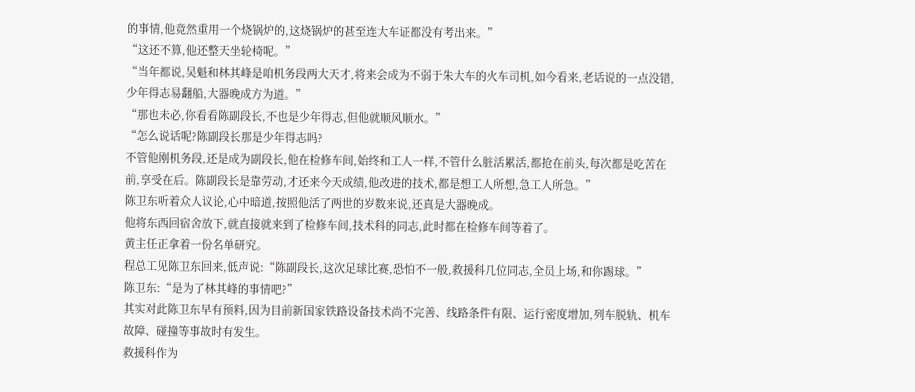的事情,他竟然重用一个烧锅炉的,这烧锅炉的甚至连大车证都没有考出来。”
“这还不算,他还整天坐轮椅呢。”
“当年都说,吴魁和林其峰是咱机务段两大天才,将来会成为不弱于朱大车的火车司机,如今看来,老话说的一点没错,少年得志易翻船,大器晚成方为道。”
“那也未必,你看看陈副段长,不也是少年得志,但他就顺风顺水。”
“怎么说话呢?陈副段长那是少年得志吗?
不管他刚机务段,还是成为副段长,他在检修车间,始终和工人一样,不管什么脏活累活,都抢在前头,每次都是吃苦在前,享受在后。陈副段长是靠劳动,才还来今天成绩,他改进的技术,都是想工人所想,急工人所急。”
陈卫东听着众人议论,心中暗道,按照他活了两世的岁数来说,还真是大器晚成。
他将东西回宿舍放下,就直接就来到了检修车间,技术科的同志,此时都在检修车间等着了。
黄主任正拿着一份名单研究。
程总工见陈卫东回来,低声说:“陈副段长,这次足球比赛,恐怕不一般,救援科几位同志,全员上场,和你踢球。”
陈卫东:“是为了林其峰的事情吧?”
其实对此陈卫东早有预料,因为目前新国家铁路设备技术尚不完善、线路条件有限、运行密度增加,列车脱轨、机车故障、碰撞等事故时有发生。
救援科作为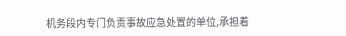机务段内专门负责事故应急处置的单位,承担着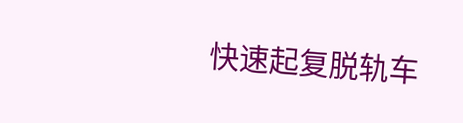快速起复脱轨车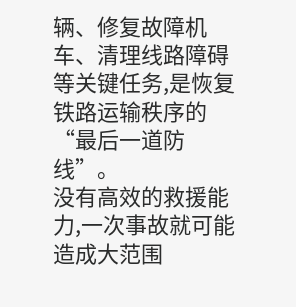辆、修复故障机车、清理线路障碍等关键任务,是恢复铁路运输秩序的“最后一道防线”。
没有高效的救援能力,一次事故就可能造成大范围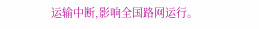运输中断,影响全国路网运行。